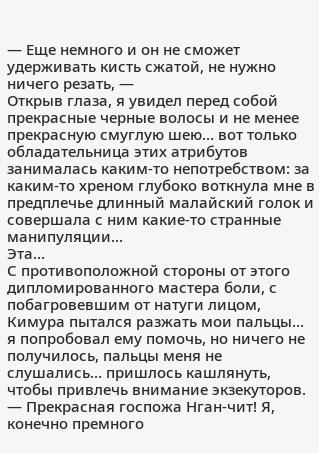— Еще немного и он не сможет удерживать кисть сжатой, не нужно ничего резать, —
Открыв глаза, я увидел перед собой прекрасные черные волосы и не менее прекрасную смуглую шею… вот только обладательница этих атрибутов занималась каким-то непотребством: за каким-то хреном глубоко воткнула мне в предплечье длинный малайский голок и совершала с ним какие-то странные манипуляции…
Эта…
С противоположной стороны от этого дипломированного мастера боли, с побагровевшим от натуги лицом, Кимура пытался разжать мои пальцы… я попробовал ему помочь, но ничего не получилось, пальцы меня не слушались… пришлось кашлянуть, чтобы привлечь внимание экзекуторов.
— Прекрасная госпожа Нган-чит! Я, конечно премного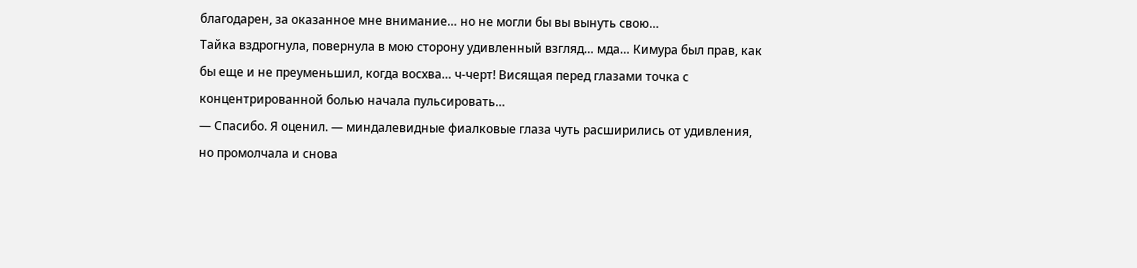благодарен, за оказанное мне внимание… но не могли бы вы вынуть свою…
Тайка вздрогнула, повернула в мою сторону удивленный взгляд… мда… Кимура был прав, как бы еще и не преуменьшил, когда восхва… ч-черт! Висящая перед глазами точка с концентрированной болью начала пульсировать…
— Спасибо. Я оценил. — миндалевидные фиалковые глаза чуть расширились от удивления, но промолчала и снова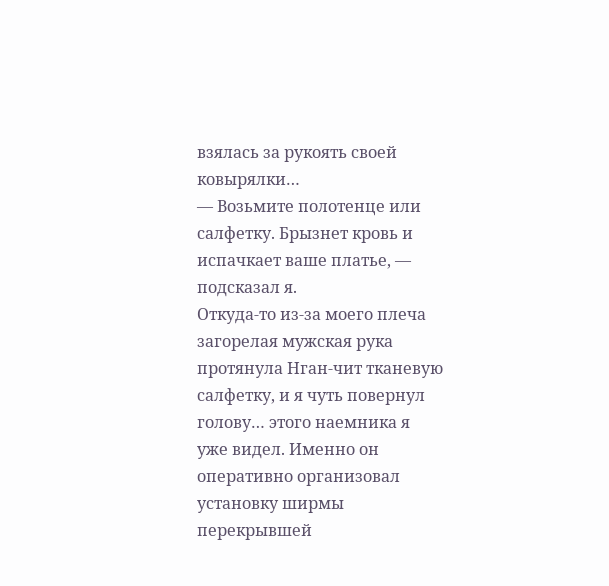взялась за рукоять своей ковырялки…
— Возьмите полотенце или салфетку. Брызнет кровь и испачкает ваше платье, — подсказал я.
Откуда-то из-за моего плеча загорелая мужская рука протянула Нган-чит тканевую салфетку, и я чуть повернул голову… этого наемника я уже видел. Именно он оперативно организовал установку ширмы перекрывшей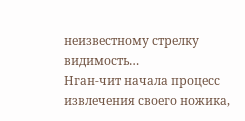неизвестному стрелку видимость…
Нган-чит начала процесс извлечения своего ножика,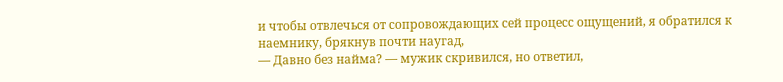и чтобы отвлечься от сопровождающих сей процесс ощущений, я обратился к наемнику, брякнув почти наугад,
— Давно без найма? — мужик скривился, но ответил,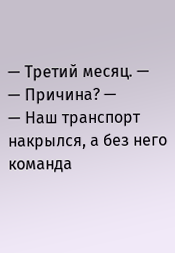— Третий месяц. —
— Причина? —
— Наш транспорт накрылся, а без него команда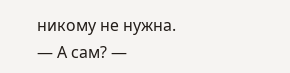никому не нужна.
— А сам? —